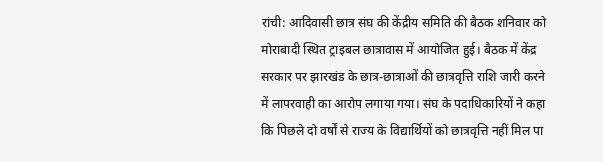रांची: आदिवासी छात्र संघ की केंद्रीय समिति की बैठक शनिवार को मोराबादी स्थित ट्राइबल छात्रावास में आयोजित हुई। बैठक में केंद्र सरकार पर झारखंड के छात्र-छात्राओं की छात्रवृत्ति राशि जारी करने में लापरवाही का आरोप लगाया गया। संघ के पदाधिकारियों ने कहा कि पिछले दो वर्षों से राज्य के विद्यार्थियों को छात्रवृत्ति नहीं मिल पा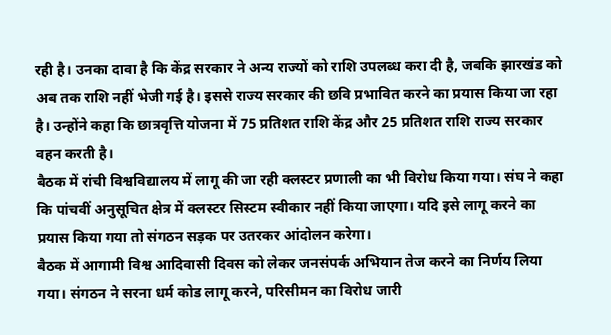रही है। उनका दावा है कि केंद्र सरकार ने अन्य राज्यों को राशि उपलब्ध करा दी है, जबकि झारखंड को अब तक राशि नहीं भेजी गई है। इससे राज्य सरकार की छवि प्रभावित करने का प्रयास किया जा रहा है। उन्होंने कहा कि छात्रवृत्ति योजना में 75 प्रतिशत राशि केंद्र और 25 प्रतिशत राशि राज्य सरकार वहन करती है।
बैठक में रांची विश्वविद्यालय में लागू की जा रही क्लस्टर प्रणाली का भी विरोध किया गया। संघ ने कहा कि पांचवीं अनुसूचित क्षेत्र में क्लस्टर सिस्टम स्वीकार नहीं किया जाएगा। यदि इसे लागू करने का प्रयास किया गया तो संगठन सड़क पर उतरकर आंदोलन करेगा।
बैठक में आगामी विश्व आदिवासी दिवस को लेकर जनसंपर्क अभियान तेज करने का निर्णय लिया गया। संगठन ने सरना धर्म कोड लागू करने, परिसीमन का विरोध जारी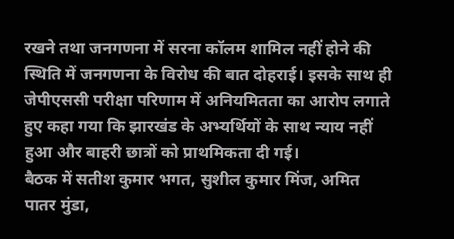रखने तथा जनगणना में सरना कॉलम शामिल नहीं होने की स्थिति में जनगणना के विरोध की बात दोहराई। इसके साथ ही जेपीएससी परीक्षा परिणाम में अनियमितता का आरोप लगाते हुए कहा गया कि झारखंड के अभ्यर्थियों के साथ न्याय नहीं हुआ और बाहरी छात्रों को प्राथमिकता दी गई।
बैठक में सतीश कुमार भगत, सुशील कुमार मिंज, अमित पातर मुंडा,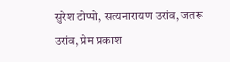सुरेश टोप्पो, सत्यनारायण उरांव, जतरू उरांव, प्रेम प्रकाश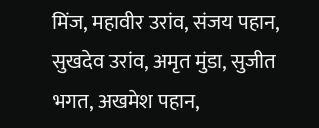मिंज, महावीर उरांव, संजय पहान, सुखदेव उरांव, अमृत मुंडा, सुजीत भगत, अखमेश पहान,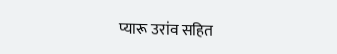प्यारू उरांव सहित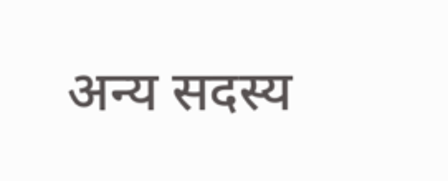अन्य सदस्य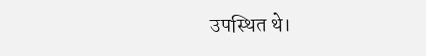उपस्थित थे।